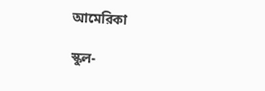আমেরিকা

স্কুল-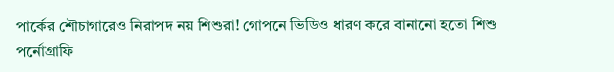পার্কের শৌচাগারেও নিরাপদ নয় শিশুরা! গোপনে ভিডিও ধারণ করে বানানো হতো শিশু পর্নোগ্রাফি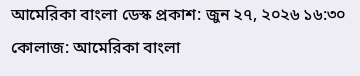আমেরিকা বাংলা ডেস্ক প্রকাশ: জুন ২৭, ২০২৬ ১৬:৩০
কোলাজ: আমেরিকা বাংলা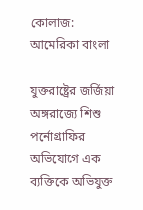কোলাজ: আমেরিকা বাংলা

যুক্তরাষ্ট্রের জর্জিয়া অঙ্গরাজ্যে শিশু পর্নোগ্রাফির অভিযোগে এক ব্যক্তিকে অভিযুক্ত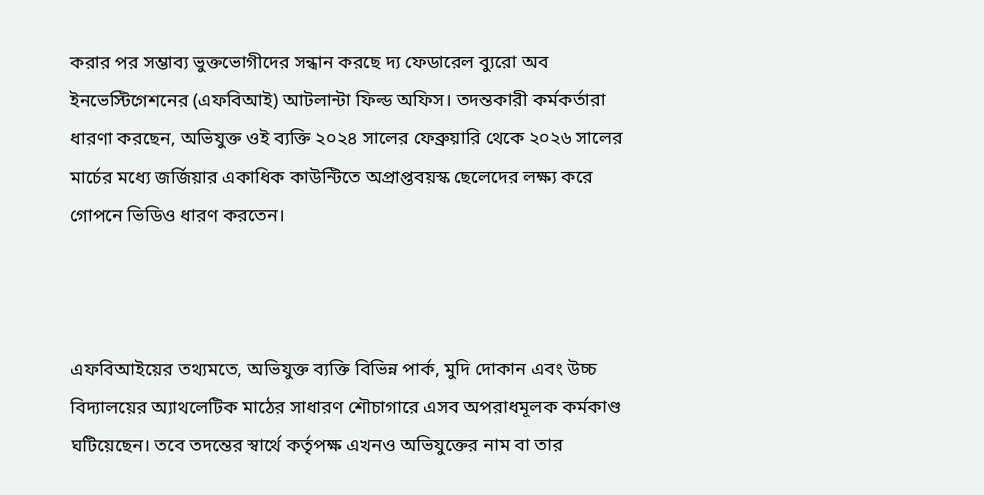করার পর সম্ভাব্য ভুক্তভোগীদের সন্ধান করছে দ্য ফেডারেল ব্যুরো অব ইনভেস্টিগেশনের (এফবিআই) আটলান্টা ফিল্ড অফিস। তদন্তকারী কর্মকর্তারা ধারণা করছেন, অভিযুক্ত ওই ব্যক্তি ২০২৪ সালের ফেব্রুয়ারি থেকে ২০২৬ সালের মার্চের মধ্যে জর্জিয়ার একাধিক কাউন্টিতে অপ্রাপ্তবয়স্ক ছেলেদের লক্ষ্য করে গোপনে ভিডিও ধারণ করতেন।



এফবিআইয়ের তথ্যমতে, অভিযুক্ত ব্যক্তি বিভিন্ন পার্ক, মুদি দোকান এবং উচ্চ বিদ্যালয়ের অ্যাথলেটিক মাঠের সাধারণ শৌচাগারে এসব অপরাধমূলক কর্মকাণ্ড ঘটিয়েছেন। তবে তদন্তের স্বার্থে কর্তৃপক্ষ এখনও অভিযুক্তের নাম বা তার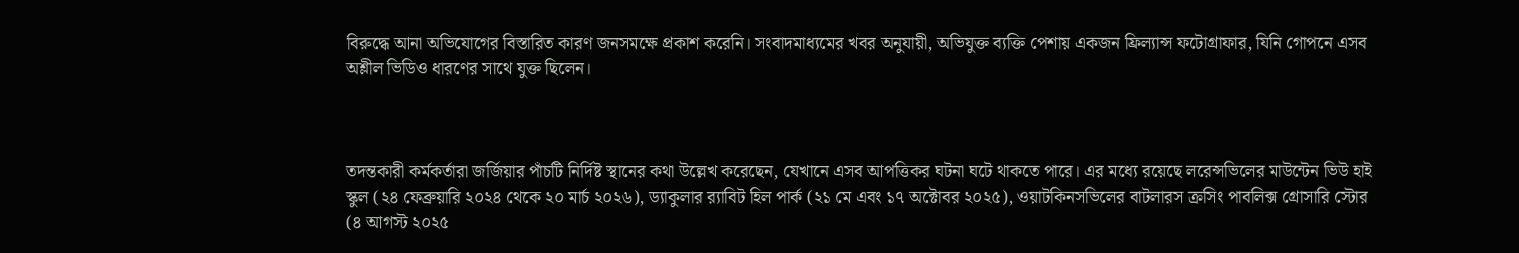বিরুদ্ধে আনা অভিযোগের বিস্তারিত কারণ জনসমক্ষে প্রকাশ করেনি। সংবাদমাধ্যমের খবর অনুযায়ী, অভিযুক্ত ব্যক্তি পেশায় একজন ফ্রিল্যান্স ফটোগ্রাফার, যিনি গোপনে এসব অশ্লীল ভিডিও ধারণের সাথে যুক্ত ছিলেন।



তদন্তকারী কর্মকর্তারা জর্জিয়ার পাঁচটি নির্দিষ্ট স্থানের কথা উল্লেখ করেছেন, যেখানে এসব আপত্তিকর ঘটনা ঘটে থাকতে পারে। এর মধ্যে রয়েছে লরেন্সভিলের মাউন্টেন ভিউ হাই স্কুল (২৪ ফেব্রুয়ারি ২০২৪ থেকে ২০ মার্চ ২০২৬), ড্যাকুলার র‍্যাবিট হিল পার্ক (২১ মে এবং ১৭ অক্টোবর ২০২৫), ওয়াটকিনসভিলের বাটলারস ক্রসিং পাবলিক্স গ্রোসারি স্টোর (৪ আগস্ট ২০২৫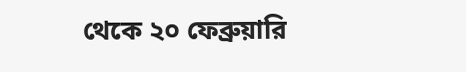থেকে ২০ ফেব্রুয়ারি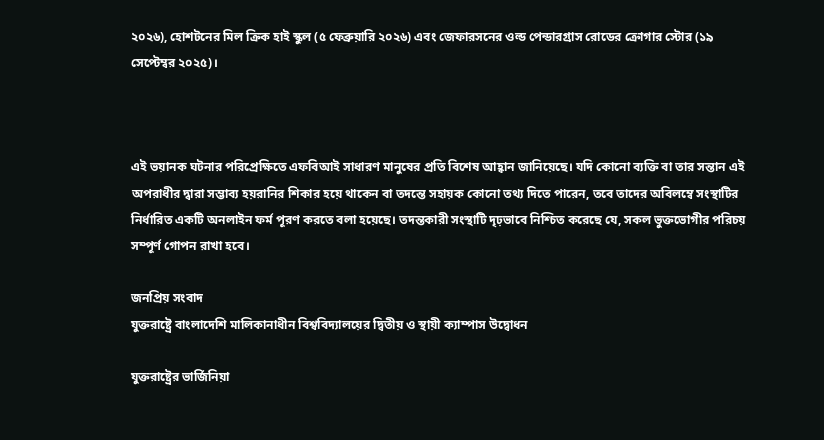২০২৬), হোশটনের মিল ক্রিক হাই স্কুল (৫ ফেব্রুয়ারি ২০২৬) এবং জেফারসনের ওল্ড পেন্ডারগ্রাস রোডের ক্রোগার স্টোর (১৯ সেপ্টেম্বর ২০২৫)।



এই ভয়ানক ঘটনার পরিপ্রেক্ষিতে এফবিআই সাধারণ মানুষের প্রতি বিশেষ আহ্বান জানিয়েছে। যদি কোনো ব্যক্তি বা তার সন্তান এই অপরাধীর দ্বারা সম্ভাব্য হয়রানির শিকার হয়ে থাকেন বা তদন্তে সহায়ক কোনো তথ্য দিতে পারেন, তবে তাদের অবিলম্বে সংস্থাটির নির্ধারিত একটি অনলাইন ফর্ম পূরণ করতে বলা হয়েছে। তদন্তকারী সংস্থাটি দৃঢ়ভাবে নিশ্চিত করেছে যে, সকল ভুক্তভোগীর পরিচয় সম্পূর্ণ গোপন রাখা হবে।

জনপ্রিয় সংবাদ
যুক্তরাষ্ট্রে বাংলাদেশি মালিকানাধীন বিশ্ববিদ্যালয়ের দ্বিতীয় ও স্থায়ী ক্যাম্পাস উদ্বোধন

যুক্তরাষ্ট্রের ভার্জিনিয়া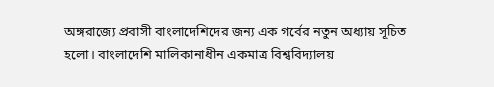অঙ্গরাজ্যে প্রবাসী বাংলাদেশিদের জন্য এক গর্বের নতুন অধ্যায় সূচিত হলো। বাংলাদেশি মালিকানাধীন একমাত্র বিশ্ববিদ্যালয়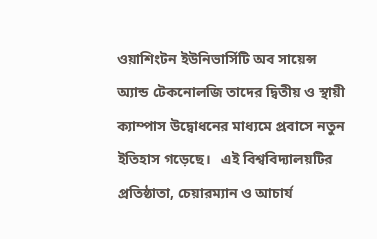ওয়াশিংটন ইউনিভার্সিটি অব সায়েন্স অ্যান্ড টেকনোলজি তাদের দ্বিতীয় ও স্থায়ী ক্যাম্পাস উদ্বোধনের মাধ্যমে প্রবাসে নতুন ইতিহাস গড়েছে।   এই বিশ্ববিদ্যালয়টির প্রতিষ্ঠাতা, চেয়ারম্যান ও আচার্য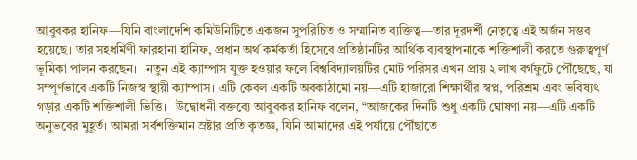আবুবকর হানিফ—যিনি বাংলাদেশি কমিউনিটিতে একজন সুপরিচিত ও সম্মানিত ব্যক্তিত্ব—তার দূরদর্শী নেতৃত্বে এই অর্জন সম্ভব হয়েছে। তার সহধর্মিণী ফারহানা হানিফ, প্রধান অর্থ কর্মকর্তা হিসেবে প্রতিষ্ঠানটির আর্থিক ব্যবস্থাপনাকে শক্তিশালী করতে গুরুত্বপূর্ণ ভূমিকা পালন করছেন।   নতুন এই ক্যাম্পাস যুক্ত হওয়ার ফলে বিশ্ববিদ্যালয়টির মোট পরিসর এখন প্রায় ২ লাখ বর্গফুটে পৌঁছেছে, যা সম্পূর্ণভাবে একটি নিজস্ব স্থায়ী ক্যাম্পাস। এটি কেবল একটি অবকাঠামো নয়—এটি হাজারো শিক্ষার্থীর স্বপ্ন, পরিশ্রম এবং ভবিষ্যৎ গড়ার একটি শক্তিশালী ভিত্তি।   উদ্বোধনী বক্তব্যে আবুবকর হানিফ বলেন, “আজকের দিনটি শুধু একটি ঘোষণা নয়—এটি একটি অনুভবের মুহূর্ত। আমরা সর্বশক্তিমান স্রষ্টার প্রতি কৃতজ্ঞ, যিনি আমাদের এই পর্যায়ে পৌঁছাতে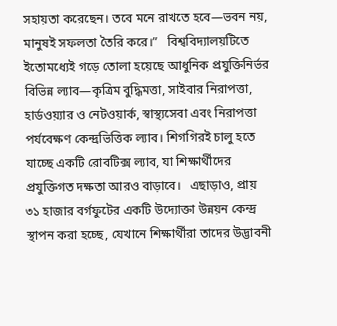সহায়তা করেছেন। তবে মনে রাখতে হবে—ভবন নয়, মানুষই সফলতা তৈরি করে।”   বিশ্ববিদ্যালয়টিতে ইতোমধ্যেই গড়ে তোলা হয়েছে আধুনিক প্রযুক্তিনির্ভর বিভিন্ন ল্যাব—কৃত্রিম বুদ্ধিমত্তা, সাইবার নিরাপত্তা, হার্ডওয়্যার ও নেটওয়ার্ক, স্বাস্থ্যসেবা এবং নিরাপত্তা পর্যবেক্ষণ কেন্দ্রভিত্তিক ল্যাব। শিগগিরই চালু হতে যাচ্ছে একটি রোবটিক্স ল্যাব, যা শিক্ষার্থীদের প্রযুক্তিগত দক্ষতা আরও বাড়াবে।   এছাড়াও, প্রায় ৩১ হাজার বর্গফুটের একটি উদ্যোক্তা উন্নয়ন কেন্দ্র স্থাপন করা হচ্ছে, যেখানে শিক্ষার্থীরা তাদের উদ্ভাবনী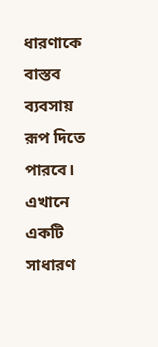ধারণাকে বাস্তব ব্যবসায় রূপ দিতে পারবে। এখানে একটি সাধারণ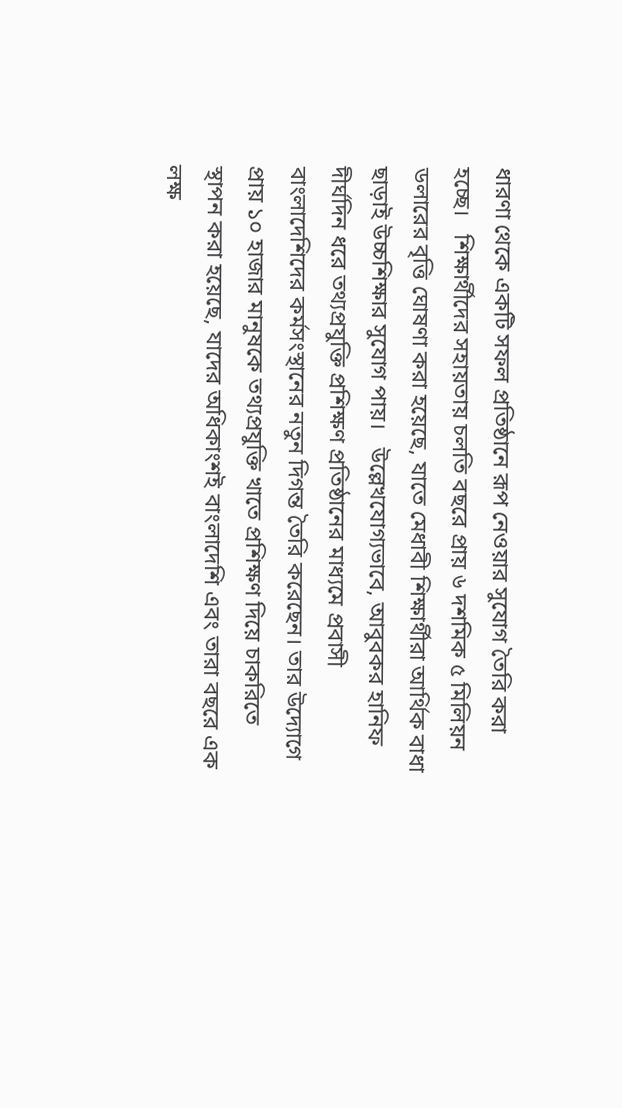ধারণা থেকে একটি সফল প্রতিষ্ঠানে রূপ নেওয়ার সুযোগ তৈরি করা হচ্ছে।   শিক্ষার্থীদের সহায়তায় চলতি বছরে প্রায় ৬ দশমিক ৫ মিলিয়ন ডলারের বৃত্তি ঘোষণা করা হয়েছে, যাতে মেধাবী শিক্ষার্থীরা আর্থিক বাধা ছাড়াই উচ্চশিক্ষার সুযোগ পায়।   উল্লেখযোগ্যভাবে, আবুবকর হানিফ দীর্ঘদিন ধরে তথ্যপ্রযুক্তি প্রশিক্ষণ প্রতিষ্ঠানের মাধ্যমে প্রবাসী বাংলাদেশিদের কর্মসংস্থানের নতুন দিগন্ত তৈরি করেছেন। তার উদ্যোগে প্রায় ১০ হাজার মানুষকে তথ্যপ্রযুক্তি খাতে প্রশিক্ষণ দিয়ে চাকরিতে স্থাপন করা হয়েছে, যাদের অধিকাংশই বাংলাদেশি এবং তারা বছরে এক লক্ষ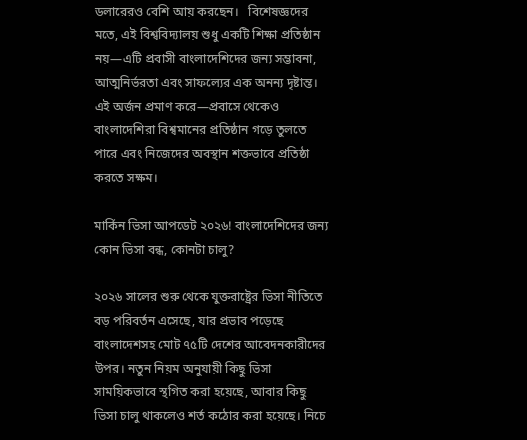ডলারেরও বেশি আয় করছেন।   বিশেষজ্ঞদের মতে, এই বিশ্ববিদ্যালয় শুধু একটি শিক্ষা প্রতিষ্ঠান নয়—এটি প্রবাসী বাংলাদেশিদের জন্য সম্ভাবনা, আত্মনির্ভরতা এবং সাফল্যের এক অনন্য দৃষ্টান্ত।   এই অর্জন প্রমাণ করে—প্রবাসে থেকেও বাংলাদেশিরা বিশ্বমানের প্রতিষ্ঠান গড়ে তুলতে পারে এবং নিজেদের অবস্থান শক্তভাবে প্রতিষ্ঠা করতে সক্ষম।

মার্কিন ভিসা আপডেট ২০২৬! বাংলাদেশিদের জন্য কোন ভিসা বন্ধ, কোনটা চালু?

২০২৬ সালের শুরু থেকে যুক্তরাষ্ট্রের ভিসা নীতিতে বড় পরিবর্তন এসেছে, যার প্রভাব পড়েছে বাংলাদেশসহ মোট ৭৫টি দেশের আবেদনকারীদের উপর। নতুন নিয়ম অনুযায়ী কিছু ভিসা সাময়িকভাবে স্থগিত করা হয়েছে, আবার কিছু ভিসা চালু থাকলেও শর্ত কঠোর করা হয়েছে। নিচে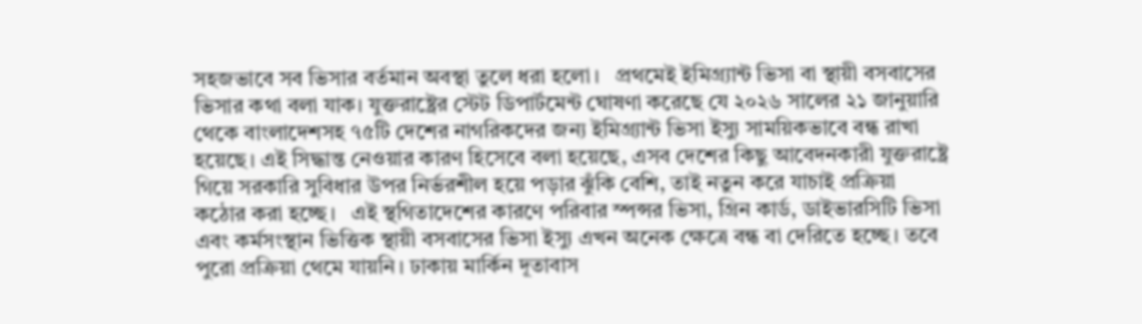সহজভাবে সব ভিসার বর্তমান অবস্থা তুলে ধরা হলো।   প্রথমেই ইমিগ্র্যান্ট ভিসা বা স্থায়ী বসবাসের ভিসার কথা বলা যাক। যুক্তরাষ্ট্রের স্টেট ডিপার্টমেন্ট ঘোষণা করেছে যে ২০২৬ সালের ২১ জানুয়ারি থেকে বাংলাদেশসহ ৭৫টি দেশের নাগরিকদের জন্য ইমিগ্র্যান্ট ভিসা ইস্যু সাময়িকভাবে বন্ধ রাখা হয়েছে। এই সিদ্ধান্ত নেওয়ার কারণ হিসেবে বলা হয়েছে, এসব দেশের কিছু আবেদনকারী যুক্তরাষ্ট্রে গিয়ে সরকারি সুবিধার উপর নির্ভরশীল হয়ে পড়ার ঝুঁকি বেশি, তাই নতুন করে যাচাই প্রক্রিয়া কঠোর করা হচ্ছে।   এই স্থগিতাদেশের কারণে পরিবার স্পন্সর ভিসা, গ্রিন কার্ড, ডাইভারসিটি ভিসা এবং কর্মসংস্থান ভিত্তিক স্থায়ী বসবাসের ভিসা ইস্যু এখন অনেক ক্ষেত্রে বন্ধ বা দেরিতে হচ্ছে। তবে পুরো প্রক্রিয়া থেমে যায়নি। ঢাকায় মার্কিন দূতাবাস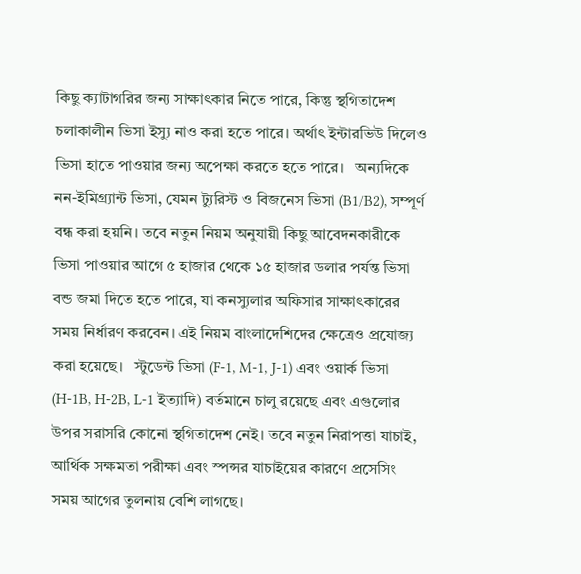কিছু ক্যাটাগরির জন্য সাক্ষাৎকার নিতে পারে, কিন্তু স্থগিতাদেশ চলাকালীন ভিসা ইস্যু নাও করা হতে পারে। অর্থাৎ ইন্টারভিউ দিলেও ভিসা হাতে পাওয়ার জন্য অপেক্ষা করতে হতে পারে।   অন্যদিকে নন-ইমিগ্র্যান্ট ভিসা, যেমন ট্যুরিস্ট ও বিজনেস ভিসা (B1/B2), সম্পূর্ণ বন্ধ করা হয়নি। তবে নতুন নিয়ম অনুযায়ী কিছু আবেদনকারীকে ভিসা পাওয়ার আগে ৫ হাজার থেকে ১৫ হাজার ডলার পর্যন্ত ভিসা বন্ড জমা দিতে হতে পারে, যা কনস্যুলার অফিসার সাক্ষাৎকারের সময় নির্ধারণ করবেন। এই নিয়ম বাংলাদেশিদের ক্ষেত্রেও প্রযোজ্য করা হয়েছে।   স্টুডেন্ট ভিসা (F-1, M-1, J-1) এবং ওয়ার্ক ভিসা (H-1B, H-2B, L-1 ইত্যাদি) বর্তমানে চালু রয়েছে এবং এগুলোর উপর সরাসরি কোনো স্থগিতাদেশ নেই। তবে নতুন নিরাপত্তা যাচাই, আর্থিক সক্ষমতা পরীক্ষা এবং স্পন্সর যাচাইয়ের কারণে প্রসেসিং সময় আগের তুলনায় বেশি লাগছে।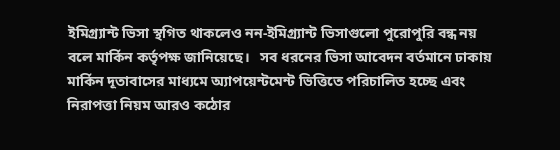ইমিগ্র্যান্ট ভিসা স্থগিত থাকলেও নন-ইমিগ্র্যান্ট ভিসাগুলো পুরোপুরি বন্ধ নয় বলে মার্কিন কর্তৃপক্ষ জানিয়েছে।   সব ধরনের ভিসা আবেদন বর্তমানে ঢাকায় মার্কিন দূতাবাসের মাধ্যমে অ্যাপয়েন্টমেন্ট ভিত্তিতে পরিচালিত হচ্ছে এবং নিরাপত্তা নিয়ম আরও কঠোর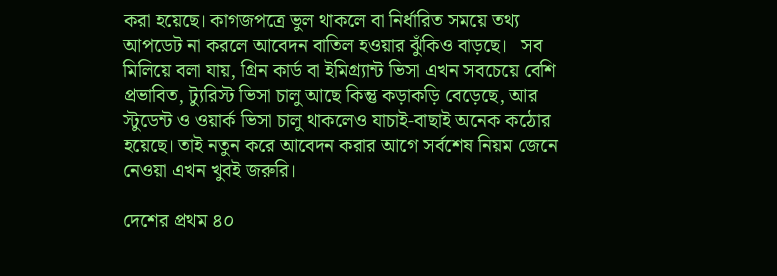করা হয়েছে। কাগজপত্রে ভুল থাকলে বা নির্ধারিত সময়ে তথ্য আপডেট না করলে আবেদন বাতিল হওয়ার ঝুঁকিও বাড়ছে।   সব মিলিয়ে বলা যায়, গ্রিন কার্ড বা ইমিগ্র্যান্ট ভিসা এখন সবচেয়ে বেশি প্রভাবিত, ট্যুরিস্ট ভিসা চালু আছে কিন্তু কড়াকড়ি বেড়েছে, আর স্টুডেন্ট ও ওয়ার্ক ভিসা চালু থাকলেও যাচাই-বাছাই অনেক কঠোর হয়েছে। তাই নতুন করে আবেদন করার আগে সর্বশেষ নিয়ম জেনে নেওয়া এখন খুবই জরুরি।

দেশের প্রথম ৪০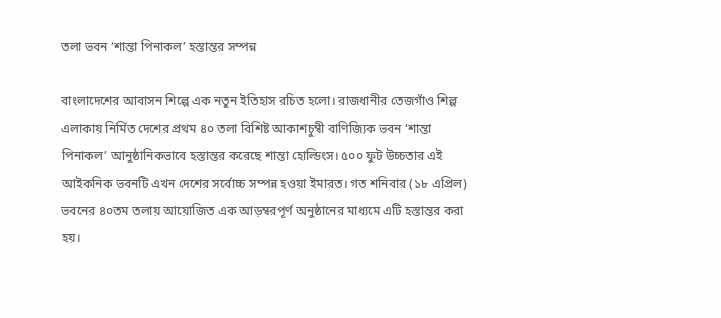তলা ভবন ‘শান্তা পিনাকল’ হস্তান্তর সম্পন্ন

বাংলাদেশের আবাসন শিল্পে এক নতুন ইতিহাস রচিত হলো। রাজধানীর তেজগাঁও শিল্প এলাকায় নির্মিত দেশের প্রথম ৪০ তলা বিশিষ্ট আকাশচুম্বী বাণিজ্যিক ভবন ‘শান্তা পিনাকল’ আনুষ্ঠানিকভাবে হস্তান্তর করেছে শান্তা হোল্ডিংস। ৫০০ ফুট উচ্চতার এই আইকনিক ভবনটি এখন দেশের সর্বোচ্চ সম্পন্ন হওয়া ইমারত। গত শনিবার (১৮ এপ্রিল) ভবনের ৪০তম তলায় আয়োজিত এক আড়ম্বরপূর্ণ অনুষ্ঠানের মাধ্যমে এটি হস্তান্তর করা হয়।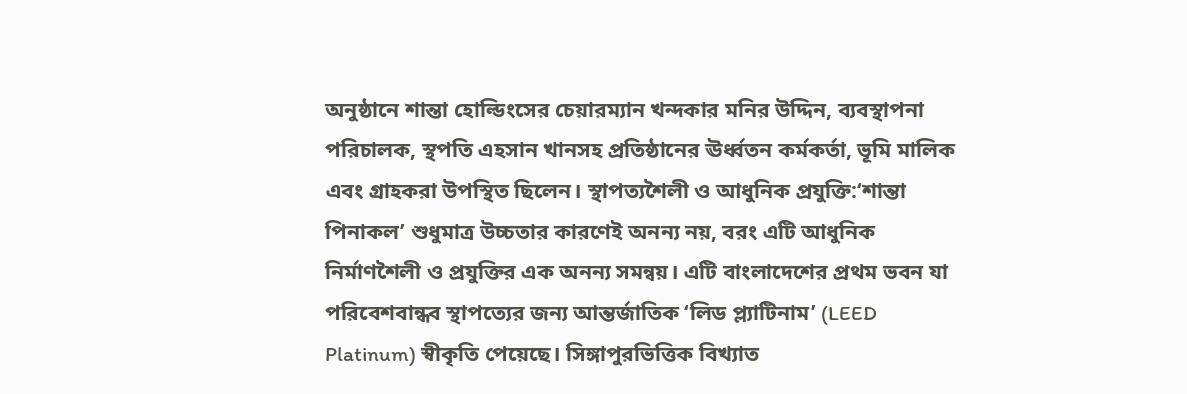অনুষ্ঠানে শান্তা হোল্ডিংসের চেয়ারম্যান খন্দকার মনির উদ্দিন, ব্যবস্থাপনা পরিচালক, স্থপতি এহসান খানসহ প্রতিষ্ঠানের ঊর্ধ্বতন কর্মকর্তা, ভূমি মালিক এবং গ্রাহকরা উপস্থিত ছিলেন। স্থাপত্যশৈলী ও আধুনিক প্রযুক্তি:‘শান্তা পিনাকল’ শুধুমাত্র উচ্চতার কারণেই অনন্য নয়, বরং এটি আধুনিক নির্মাণশৈলী ও প্রযুক্তির এক অনন্য সমন্বয়। এটি বাংলাদেশের প্রথম ভবন যা পরিবেশবান্ধব স্থাপত্যের জন্য আন্তর্জাতিক ‘লিড প্ল্যাটিনাম’ (LEED Platinum) স্বীকৃতি পেয়েছে। সিঙ্গাপুরভিত্তিক বিখ্যাত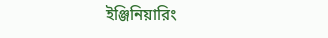ইঞ্জিনিয়ারিং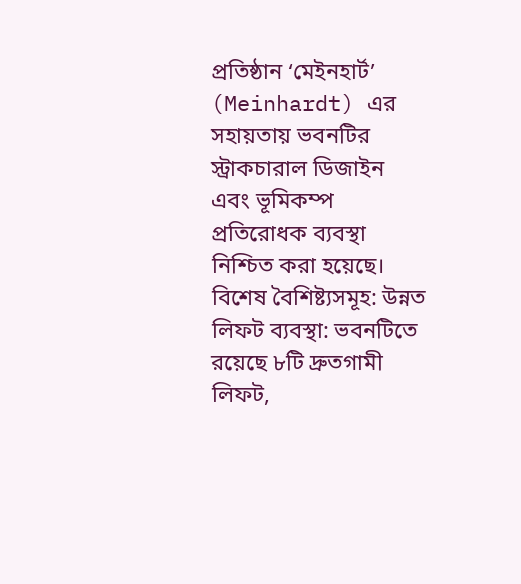প্রতিষ্ঠান ‘মেইনহার্ট’ (Meinhardt) এর সহায়তায় ভবনটির স্ট্রাকচারাল ডিজাইন এবং ভূমিকম্প প্রতিরোধক ব্যবস্থা নিশ্চিত করা হয়েছে। বিশেষ বৈশিষ্ট্যসমূহ: উন্নত লিফট ব্যবস্থা: ভবনটিতে রয়েছে ৮টি দ্রুতগামী লিফট,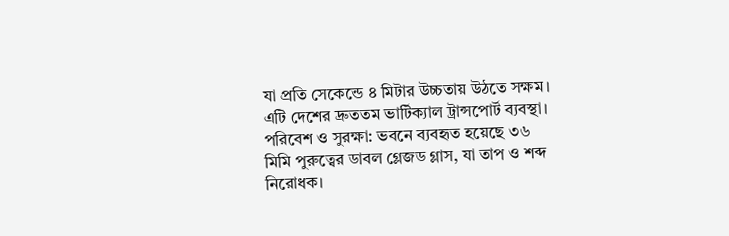যা প্রতি সেকেন্ডে ৪ মিটার উচ্চতায় উঠতে সক্ষম। এটি দেশের দ্রুততম ভার্টিক্যাল ট্রান্সপোর্ট ব্যবস্থা। পরিবেশ ও সুরক্ষা: ভবনে ব্যবহৃত হয়েছে ৩৬ মিমি পুরুত্বের ডাবল গ্লেজড গ্লাস, যা তাপ ও শব্দ নিরোধক।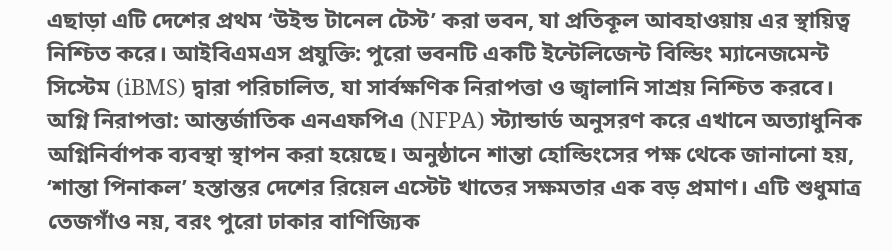এছাড়া এটি দেশের প্রথম ‘উইন্ড টানেল টেস্ট’ করা ভবন, যা প্রতিকূল আবহাওয়ায় এর স্থায়িত্ব নিশ্চিত করে। আইবিএমএস প্রযুক্তি: পুরো ভবনটি একটি ইন্টেলিজেন্ট বিল্ডিং ম্যানেজমেন্ট সিস্টেম (iBMS) দ্বারা পরিচালিত, যা সার্বক্ষণিক নিরাপত্তা ও জ্বালানি সাশ্রয় নিশ্চিত করবে। অগ্নি নিরাপত্তা: আন্তর্জাতিক এনএফপিএ (NFPA) স্ট্যান্ডার্ড অনুসরণ করে এখানে অত্যাধুনিক অগ্নিনির্বাপক ব্যবস্থা স্থাপন করা হয়েছে। অনুষ্ঠানে শান্তা হোল্ডিংসের পক্ষ থেকে জানানো হয়, ‘শান্তা পিনাকল’ হস্তান্তর দেশের রিয়েল এস্টেট খাতের সক্ষমতার এক বড় প্রমাণ। এটি শুধুমাত্র তেজগাঁও নয়, বরং পুরো ঢাকার বাণিজ্যিক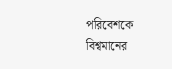পরিবেশকে বিশ্বমানের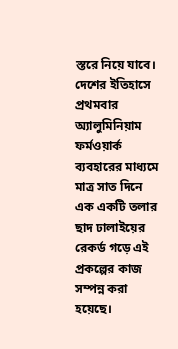স্তরে নিয়ে যাবে। দেশের ইতিহাসে প্রথমবার অ্যালুমিনিয়াম ফর্মওয়ার্ক ব্যবহারের মাধ্যমে মাত্র সাত দিনে এক একটি তলার ছাদ ঢালাইয়ের রেকর্ড গড়ে এই প্রকল্পের কাজ সম্পন্ন করা হয়েছে।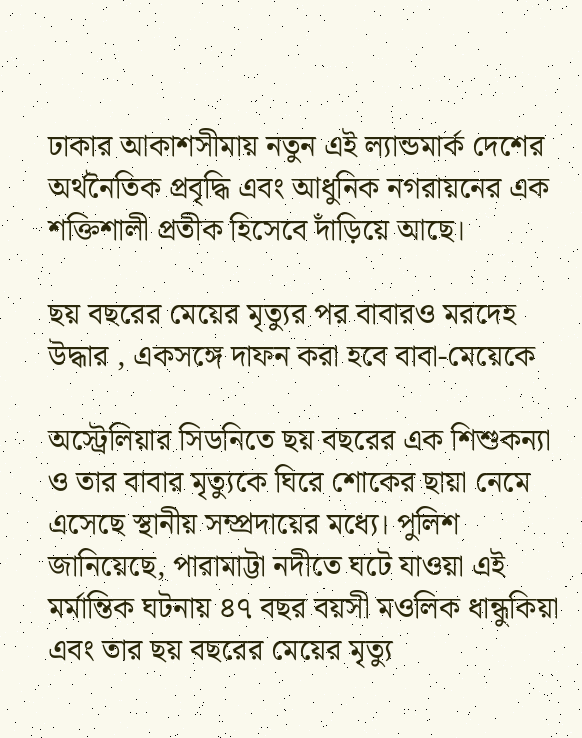ঢাকার আকাশসীমায় নতুন এই ল্যান্ডমার্ক দেশের অর্থনৈতিক প্রবৃদ্ধি এবং আধুনিক নগরায়নের এক শক্তিশালী প্রতীক হিসেবে দাঁড়িয়ে আছে।

ছয় বছরের মেয়ের মৃত্যুর পর বাবারও মরদেহ উদ্ধার , একসঙ্গে দাফন করা হবে বাবা-মেয়েকে

অস্ট্রেলিয়ার সিডনিতে ছয় বছরের এক শিশুকন্যা ও তার বাবার মৃত্যুকে ঘিরে শোকের ছায়া নেমে এসেছে স্থানীয় সম্প্রদায়ের মধ্যে। পুলিশ জানিয়েছে, পারামাট্টা নদীতে ঘটে যাওয়া এই মর্মান্তিক ঘটনায় ৪৭ বছর বয়সী মওলিক ধান্ধুকিয়া এবং তার ছয় বছরের মেয়ের মৃত্যু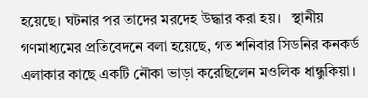হয়েছে। ঘটনার পর তাদের মরদেহ উদ্ধার করা হয়।   স্থানীয় গণমাধ্যমের প্রতিবেদনে বলা হয়েছে, গত শনিবার সিডনির কনকর্ড এলাকার কাছে একটি নৌকা ভাড়া করেছিলেন মওলিক ধান্ধুকিয়া।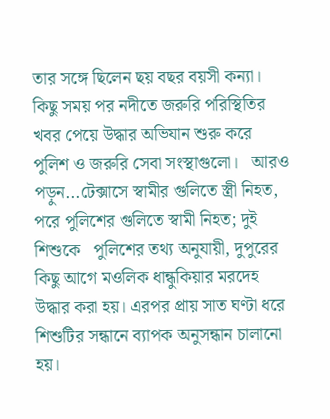তার সঙ্গে ছিলেন ছয় বছর বয়সী কন্যা। কিছু সময় পর নদীতে জরুরি পরিস্থিতির খবর পেয়ে উদ্ধার অভিযান শুরু করে পুলিশ ও জরুরি সেবা সংস্থাগুলো।   আরও পড়ুন...টেক্সাসে স্বামীর গুলিতে স্ত্রী নিহত, পরে পুলিশের গুলিতে স্বামী নিহত; দুই শিশুকে   পুলিশের তথ্য অনুযায়ী, দুপুরের কিছু আগে মওলিক ধান্ধুকিয়ার মরদেহ উদ্ধার করা হয়। এরপর প্রায় সাত ঘণ্টা ধরে শিশুটির সন্ধানে ব্যাপক অনুসন্ধান চালানো হয়।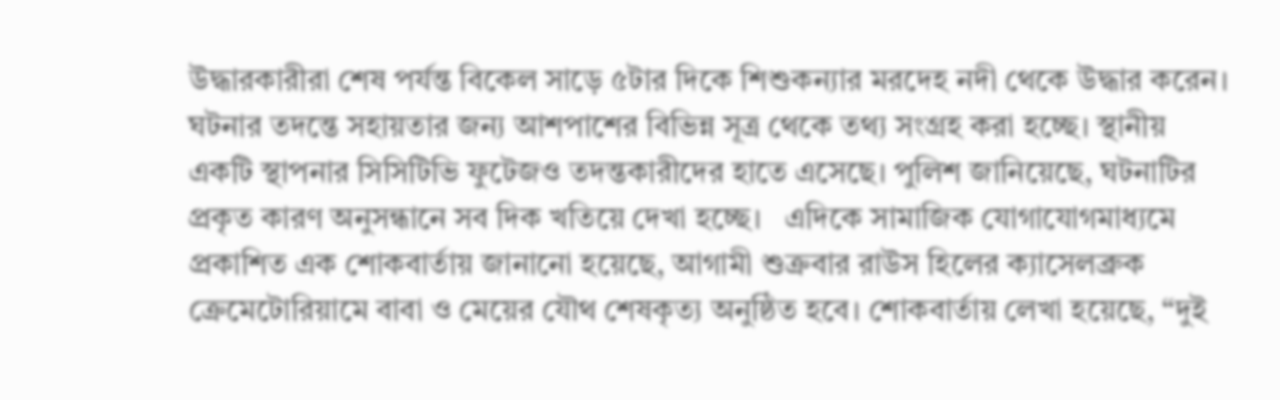উদ্ধারকারীরা শেষ পর্যন্ত বিকেল সাড়ে ৫টার দিকে শিশুকন্যার মরদেহ নদী থেকে উদ্ধার করেন। ঘটনার তদন্তে সহায়তার জন্য আশপাশের বিভিন্ন সূত্র থেকে তথ্য সংগ্রহ করা হচ্ছে। স্থানীয় একটি স্থাপনার সিসিটিভি ফুটেজও তদন্তকারীদের হাতে এসেছে। পুলিশ জানিয়েছে, ঘটনাটির প্রকৃত কারণ অনুসন্ধানে সব দিক খতিয়ে দেখা হচ্ছে।   এদিকে সামাজিক যোগাযোগমাধ্যমে প্রকাশিত এক শোকবার্তায় জানানো হয়েছে, আগামী শুক্রবার রাউস হিলের ক্যাসেলব্রুক ক্রেমেটোরিয়ামে বাবা ও মেয়ের যৌথ শেষকৃত্য অনুষ্ঠিত হবে। শোকবার্তায় লেখা হয়েছে, “দুই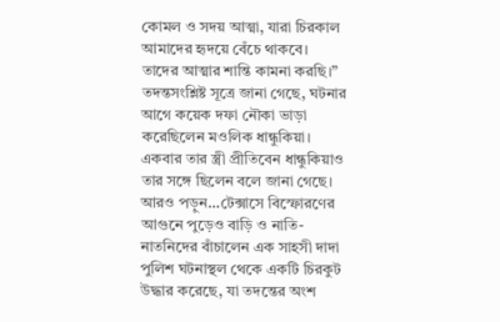কোমল ও সদয় আত্মা, যারা চিরকাল আমাদের হৃদয়ে বেঁচে থাকবে। তাদের আত্মার শান্তি কামনা করছি।” তদন্তসংশ্লিষ্ট সূত্রে জানা গেছে, ঘটনার আগে কয়েক দফা নৌকা ভাড়া করেছিলেন মওলিক ধান্ধুকিয়া। একবার তার স্ত্রী প্রীতিবেন ধান্ধুকিয়াও তার সঙ্গে ছিলেন বলে জানা গেছে।   আরও পড়ুন...টেক্সাসে বিস্ফোরণের আগুনে পুড়েও বাড়ি ও নাতি-নাতনিদের বাঁচালেন এক সাহসী দাদা   পুলিশ ঘটনাস্থল থেকে একটি চিরকুট উদ্ধার করেছে, যা তদন্তের অংশ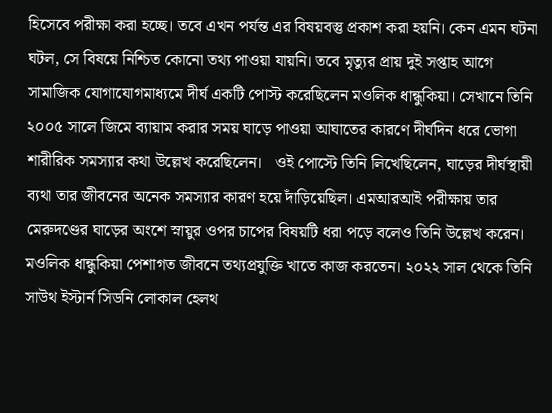হিসেবে পরীক্ষা করা হচ্ছে। তবে এখন পর্যন্ত এর বিষয়বস্তু প্রকাশ করা হয়নি। কেন এমন ঘটনা ঘটল, সে বিষয়ে নিশ্চিত কোনো তথ্য পাওয়া যায়নি। তবে মৃত্যুর প্রায় দুই সপ্তাহ আগে সামাজিক যোগাযোগমাধ্যমে দীর্ঘ একটি পোস্ট করেছিলেন মওলিক ধান্ধুকিয়া। সেখানে তিনি ২০০৫ সালে জিমে ব্যায়াম করার সময় ঘাড়ে পাওয়া আঘাতের কারণে দীর্ঘদিন ধরে ভোগা শারীরিক সমস্যার কথা উল্লেখ করেছিলেন।   ওই পোস্টে তিনি লিখেছিলেন, ঘাড়ের দীর্ঘস্থায়ী ব্যথা তার জীবনের অনেক সমস্যার কারণ হয়ে দাঁড়িয়েছিল। এমআরআই পরীক্ষায় তার মেরুদণ্ডের ঘাড়ের অংশে স্নায়ুর ওপর চাপের বিষয়টি ধরা পড়ে বলেও তিনি উল্লেখ করেন। মওলিক ধান্ধুকিয়া পেশাগত জীবনে তথ্যপ্রযুক্তি খাতে কাজ করতেন। ২০২২ সাল থেকে তিনি সাউথ ইস্টার্ন সিডনি লোকাল হেলথ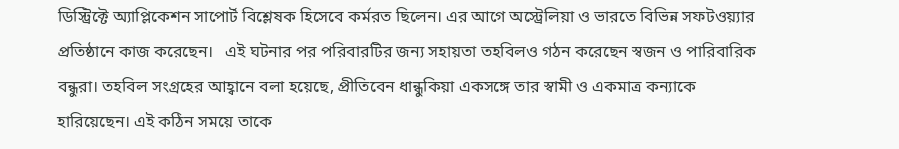ডিস্ট্রিক্টে অ্যাপ্লিকেশন সাপোর্ট বিশ্লেষক হিসেবে কর্মরত ছিলেন। এর আগে অস্ট্রেলিয়া ও ভারতে বিভিন্ন সফটওয়্যার প্রতিষ্ঠানে কাজ করেছেন।   এই ঘটনার পর পরিবারটির জন্য সহায়তা তহবিলও গঠন করেছেন স্বজন ও পারিবারিক বন্ধুরা। তহবিল সংগ্রহের আহ্বানে বলা হয়েছে, প্রীতিবেন ধান্ধুকিয়া একসঙ্গে তার স্বামী ও একমাত্র কন্যাকে হারিয়েছেন। এই কঠিন সময়ে তাকে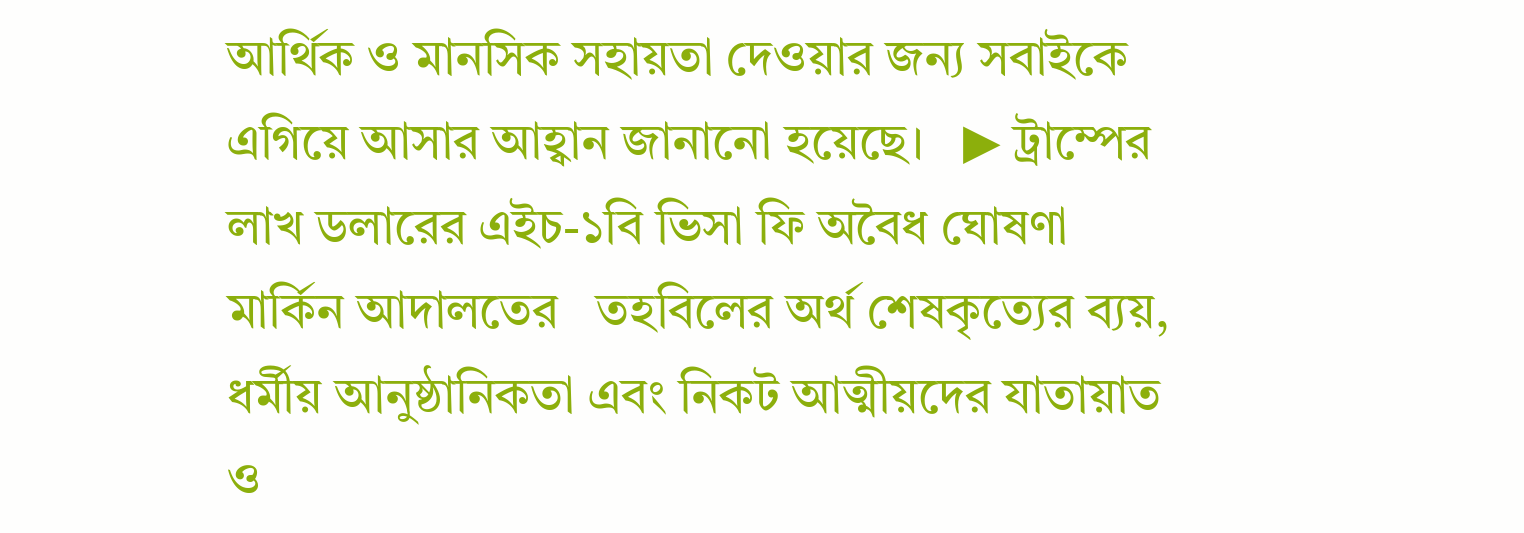আর্থিক ও মানসিক সহায়তা দেওয়ার জন্য সবাইকে এগিয়ে আসার আহ্বান জানানো হয়েছে।   ▶ ট্রাম্পের লাখ ডলারের এইচ-১বি ভিসা ফি অবৈধ ঘোষণা মার্কিন আদালতের   তহবিলের অর্থ শেষকৃত্যের ব্যয়, ধর্মীয় আনুষ্ঠানিকতা এবং নিকট আত্মীয়দের যাতায়াত ও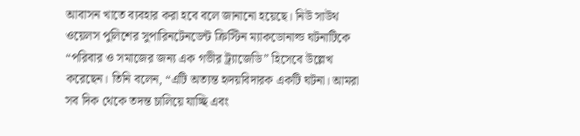আবাসন খাতে ব্যবহার করা হবে বলে জানানো হয়েছে। নিউ সাউথ ওয়েলস পুলিশের সুপারিনটেনডেন্ট ক্রিস্টিন ম্যাকডোনাল্ড ঘটনাটিকে “পরিবার ও সমাজের জন্য এক গভীর ট্র্যাজেডি” হিসেবে উল্লেখ করেছেন। তিনি বলেন, “এটি অত্যন্ত হৃদয়বিদারক একটি ঘটনা। আমরা সব দিক থেকে তদন্ত চালিয়ে যাচ্ছি এবং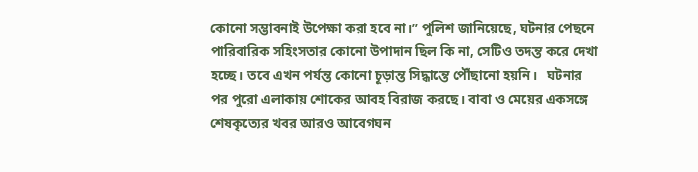কোনো সম্ভাবনাই উপেক্ষা করা হবে না।” পুলিশ জানিয়েছে, ঘটনার পেছনে পারিবারিক সহিংসতার কোনো উপাদান ছিল কি না, সেটিও তদন্ত করে দেখা হচ্ছে। তবে এখন পর্যন্ত কোনো চূড়ান্ত সিদ্ধান্তে পৌঁছানো হয়নি।   ঘটনার পর পুরো এলাকায় শোকের আবহ বিরাজ করছে। বাবা ও মেয়ের একসঙ্গে শেষকৃত্যের খবর আরও আবেগঘন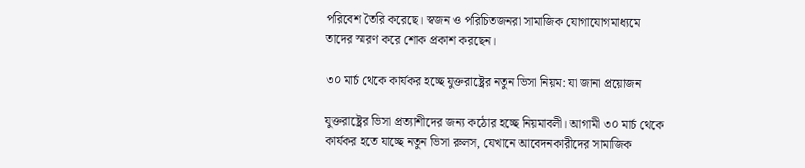পরিবেশ তৈরি করেছে। স্বজন ও পরিচিতজনরা সামাজিক যোগাযোগমাধ্যমে তাদের স্মরণ করে শোক প্রকাশ করছেন।

৩০ মার্চ থেকে কার্যকর হচ্ছে যুক্তরাষ্ট্রের নতুন ভিসা নিয়ম: যা জানা প্রয়োজন

যুক্তরাষ্ট্রের ভিসা প্রত্যাশীদের জন্য কঠোর হচ্ছে নিয়মাবলী। আগামী ৩০ মার্চ থেকে কার্যকর হতে যাচ্ছে নতুন ভিসা রুলস, যেখানে আবেদনকারীদের সামাজিক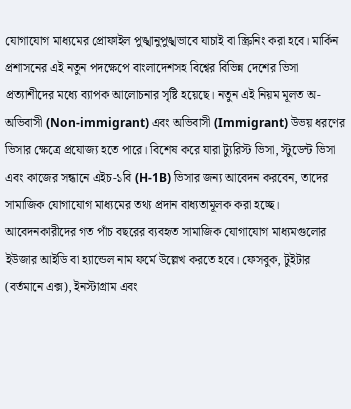যোগাযোগ মাধ্যমের প্রোফাইল পুঙ্খানুপুঙ্খভাবে যাচাই বা স্ক্রিনিং করা হবে। মার্কিন প্রশাসনের এই নতুন পদক্ষেপে বাংলাদেশসহ বিশ্বের বিভিন্ন দেশের ভিসা প্রত্যাশীদের মধ্যে ব্যাপক আলোচনার সৃষ্টি হয়েছে। নতুন এই নিয়ম মূলত অ-অভিবাসী (Non-immigrant) এবং অভিবাসী (Immigrant) উভয় ধরণের ভিসার ক্ষেত্রে প্রযোজ্য হতে পারে। বিশেষ করে যারা ট্যুরিস্ট ভিসা, স্টুডেন্ট ভিসা এবং কাজের সন্ধানে এইচ-১বি (H-1B) ভিসার জন্য আবেদন করবেন, তাদের সামাজিক যোগাযোগ মাধ্যমের তথ্য প্রদান বাধ্যতামূলক করা হচ্ছে। আবেদনকারীদের গত পাঁচ বছরের ব্যবহৃত সামাজিক যোগাযোগ মাধ্যমগুলোর ইউজার আইডি বা হ্যান্ডেল নাম ফর্মে উল্লেখ করতে হবে। ফেসবুক, টুইটার (বর্তমানে এক্স), ইনস্টাগ্রাম এবং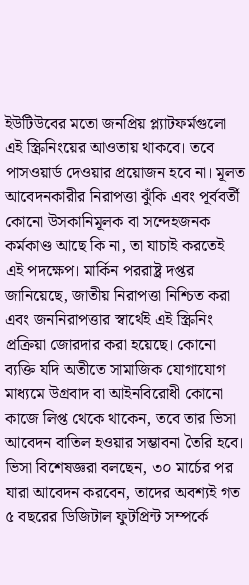ইউটিউবের মতো জনপ্রিয় প্ল্যাটফর্মগুলো এই স্ক্রিনিংয়ের আওতায় থাকবে। তবে পাসওয়ার্ড দেওয়ার প্রয়োজন হবে না। মূলত আবেদনকারীর নিরাপত্তা ঝুঁকি এবং পূর্ববর্তী কোনো উসকানিমূলক বা সন্দেহজনক কর্মকাণ্ড আছে কি না, তা যাচাই করতেই এই পদক্ষেপ। মার্কিন পররাষ্ট্র দপ্তর জানিয়েছে, জাতীয় নিরাপত্তা নিশ্চিত করা এবং জননিরাপত্তার স্বার্থেই এই স্ক্রিনিং প্রক্রিয়া জোরদার করা হয়েছে। কোনো ব্যক্তি যদি অতীতে সামাজিক যোগাযোগ মাধ্যমে উগ্রবাদ বা আইনবিরোধী কোনো কাজে লিপ্ত থেকে থাকেন, তবে তার ভিসা আবেদন বাতিল হওয়ার সম্ভাবনা তৈরি হবে। ভিসা বিশেষজ্ঞরা বলছেন, ৩০ মার্চের পর যারা আবেদন করবেন, তাদের অবশ্যই গত ৫ বছরের ডিজিটাল ফুটপ্রিন্ট সম্পর্কে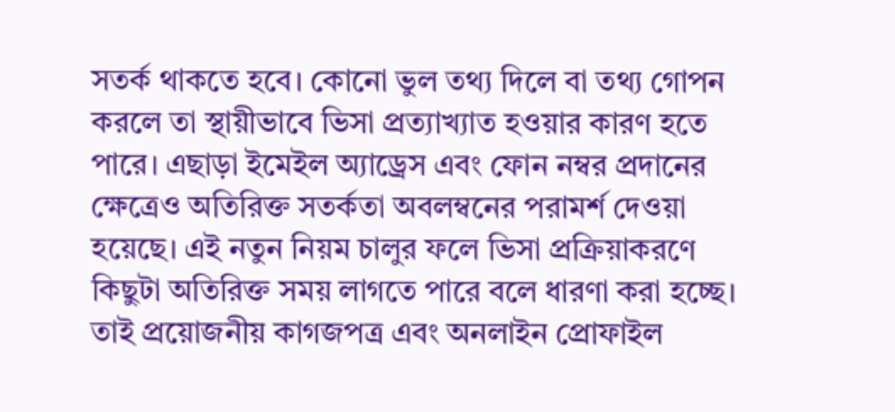সতর্ক থাকতে হবে। কোনো ভুল তথ্য দিলে বা তথ্য গোপন করলে তা স্থায়ীভাবে ভিসা প্রত্যাখ্যাত হওয়ার কারণ হতে পারে। এছাড়া ইমেইল অ্যাড্রেস এবং ফোন নম্বর প্রদানের ক্ষেত্রেও অতিরিক্ত সতর্কতা অবলম্বনের পরামর্শ দেওয়া হয়েছে। এই নতুন নিয়ম চালুর ফলে ভিসা প্রক্রিয়াকরণে কিছুটা অতিরিক্ত সময় লাগতে পারে বলে ধারণা করা হচ্ছে। তাই প্রয়োজনীয় কাগজপত্র এবং অনলাইন প্রোফাইল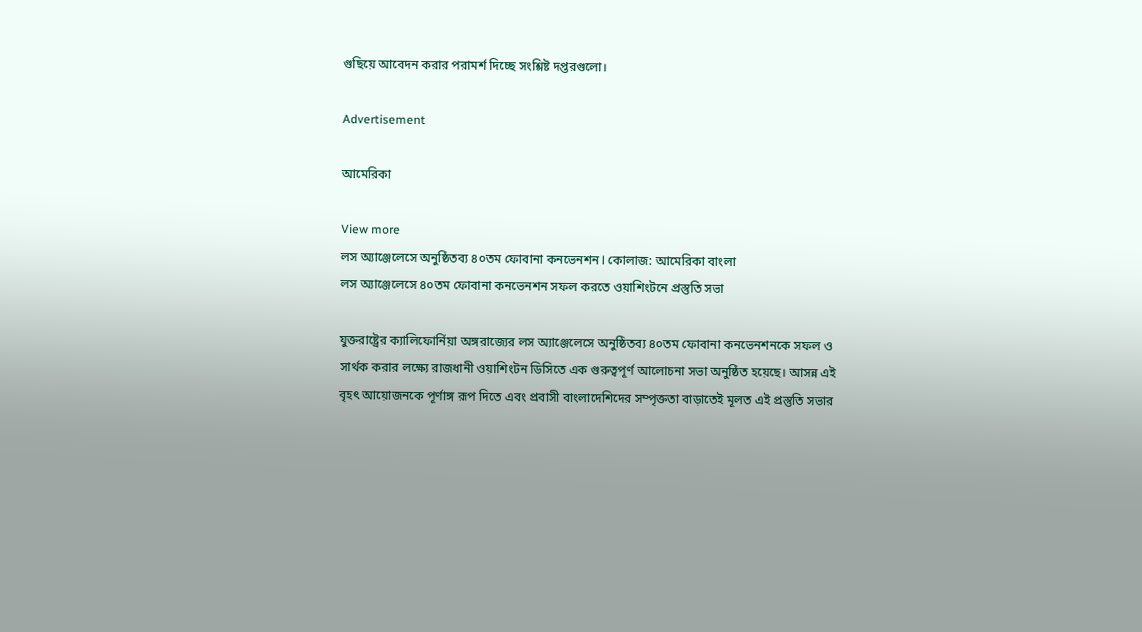গুছিয়ে আবেদন করার পরামর্শ দিচ্ছে সংশ্লিষ্ট দপ্তরগুলো।

Advertisement

আমেরিকা

View more
লস অ্যাঞ্জেলেসে অনুষ্ঠিতব্য ৪০তম ফোবানা কনভেনশন l কোলাজ: আমেরিকা বাংলা
লস অ্যাঞ্জেলেসে ৪০তম ফোবানা কনভেনশন সফল করতে ওয়াশিংটনে প্রস্তুতি সভা

যুক্তরাষ্ট্রের ক্যালিফোর্নিয়া অঙ্গরাজ্যের লস অ্যাঞ্জেলেসে অনুষ্ঠিতব্য ৪০তম ফোবানা কনভেনশনকে সফল ও সার্থক করার লক্ষ্যে রাজধানী ওয়াশিংটন ডিসিতে এক গুরুত্বপূর্ণ আলোচনা সভা অনুষ্ঠিত হয়েছে। আসন্ন এই বৃহৎ আয়োজনকে পূর্ণাঙ্গ রূপ দিতে এবং প্রবাসী বাংলাদেশিদের সম্পৃক্ততা বাড়াতেই মূলত এই প্রস্তুতি সভার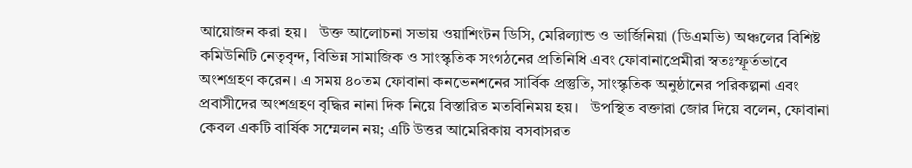আয়োজন করা হয়।   উক্ত আলোচনা সভায় ওয়াশিংটন ডিসি, মেরিল্যান্ড ও ভার্জিনিয়া (ডিএমভি) অঞ্চলের বিশিষ্ট কমিউনিটি নেতৃবৃন্দ, বিভিন্ন সামাজিক ও সাংস্কৃতিক সংগঠনের প্রতিনিধি এবং ফোবানাপ্রেমীরা স্বতঃস্ফূর্তভাবে অংশগ্রহণ করেন। এ সময় ৪০তম ফোবানা কনভেনশনের সার্বিক প্রস্তুতি, সাংস্কৃতিক অনুষ্ঠানের পরিকল্পনা এবং প্রবাসীদের অংশগ্রহণ বৃদ্ধির নানা দিক নিয়ে বিস্তারিত মতবিনিময় হয়।   উপস্থিত বক্তারা জোর দিয়ে বলেন, ফোবানা কেবল একটি বার্ষিক সম্মেলন নয়; এটি উত্তর আমেরিকায় বসবাসরত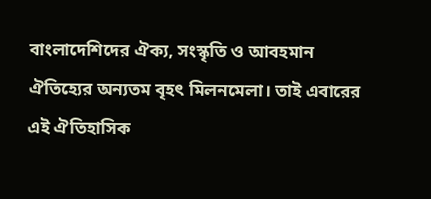বাংলাদেশিদের ঐক্য, সংস্কৃতি ও আবহমান ঐতিহ্যের অন্যতম বৃহৎ মিলনমেলা। তাই এবারের এই ঐতিহাসিক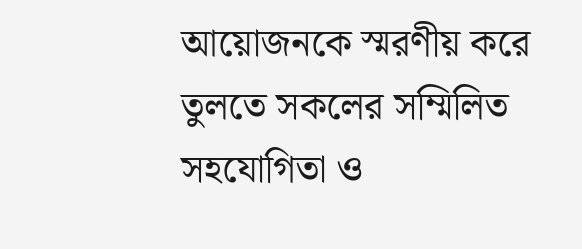আয়োজনকে স্মরণীয় করে তুলতে সকলের সম্মিলিত সহযোগিতা ও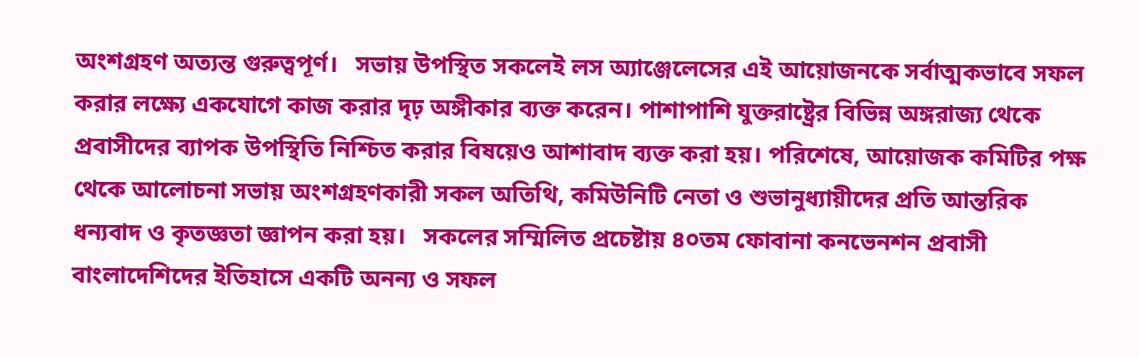অংশগ্রহণ অত্যন্ত গুরুত্বপূর্ণ।   সভায় উপস্থিত সকলেই লস অ্যাঞ্জেলেসের এই আয়োজনকে সর্বাত্মকভাবে সফল করার লক্ষ্যে একযোগে কাজ করার দৃঢ় অঙ্গীকার ব্যক্ত করেন। পাশাপাশি যুক্তরাষ্ট্রের বিভিন্ন অঙ্গরাজ্য থেকে প্রবাসীদের ব্যাপক উপস্থিতি নিশ্চিত করার বিষয়েও আশাবাদ ব্যক্ত করা হয়। পরিশেষে, আয়োজক কমিটির পক্ষ থেকে আলোচনা সভায় অংশগ্রহণকারী সকল অতিথি, কমিউনিটি নেতা ও শুভানুধ্যায়ীদের প্রতি আন্তরিক ধন্যবাদ ও কৃতজ্ঞতা জ্ঞাপন করা হয়।   সকলের সম্মিলিত প্রচেষ্টায় ৪০তম ফোবানা কনভেনশন প্রবাসী বাংলাদেশিদের ইতিহাসে একটি অনন্য ও সফল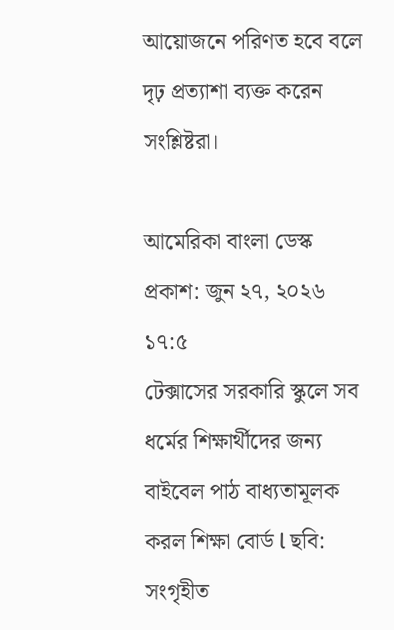আয়োজনে পরিণত হবে বলে দৃঢ় প্রত্যাশা ব্যক্ত করেন সংশ্লিষ্টরা।

আমেরিকা বাংলা ডেস্ক প্রকাশ: জুন ২৭, ২০২৬ ১৭:৫
টেক্সাসের সরকারি স্কুলে সব ধর্মের শিক্ষার্থীদের জন্য বাইবেল পাঠ বাধ্যতামূলক করল শিক্ষা বোর্ড l ছবি: সংগৃহীত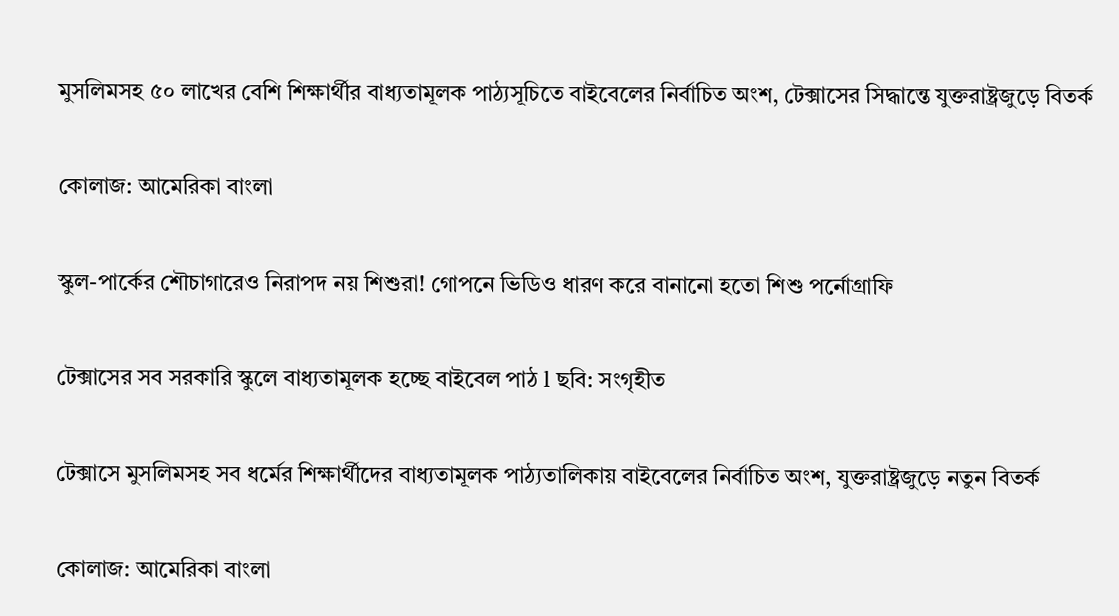মুসলিমসহ ৫০ লাখের বেশি শিক্ষার্থীর বাধ্যতামূলক পাঠ্যসূচিতে বাইবেলের নির্বাচিত অংশ, টেক্সাসের সিদ্ধান্তে যুক্তরাষ্ট্রজুড়ে বিতর্ক

কোলাজ: আমেরিকা বাংলা

স্কুল-পার্কের শৌচাগারেও নিরাপদ নয় শিশুরা! গোপনে ভিডিও ধারণ করে বানানো হতো শিশু পর্নোগ্রাফি

টেক্সাসের সব সরকারি স্কুলে বাধ্যতামূলক হচ্ছে বাইবেল পাঠ l ছবি: সংগৃহীত

টেক্সাসে মুসলিমসহ সব ধর্মের শিক্ষার্থীদের বাধ্যতামূলক পাঠ্যতালিকায় বাইবেলের নির্বাচিত অংশ, যুক্তরাষ্ট্রজুড়ে নতুন বিতর্ক

কোলাজ: আমেরিকা বাংলা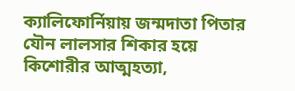ক্যালিফোর্নিয়ায় জন্মদাতা পিতার যৌন লালসার শিকার হয়ে কিশোরীর আত্মহত্যা,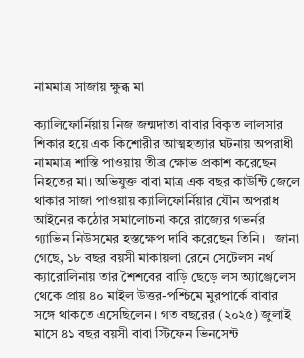নামমাত্র সাজায় ক্ষুব্ধ মা

ক্যালিফোর্নিয়ায় নিজ জন্মদাতা বাবার বিকৃত লালসার শিকার হয়ে এক কিশোরীর আত্মহত্যার ঘটনায় অপরাধী নামমাত্র শাস্তি পাওয়ায় তীব্র ক্ষোভ প্রকাশ করেছেন নিহতের মা। অভিযুক্ত বাবা মাত্র এক বছর কাউন্টি জেলে থাকার সাজা পাওয়ায় ক্যালিফোর্নিয়ার যৌন অপরাধ আইনের কঠোর সমালোচনা করে রাজ্যের গভর্নর গ্যাভিন নিউসমের হস্তক্ষেপ দাবি করেছেন তিনি।   জানা গেছে, ১৮ বছর বয়সী মাকায়লা রেনে সেটেলস নর্থ ক্যারোলিনায় তার শৈশবের বাড়ি ছেড়ে লস অ্যাঞ্জেলেস থেকে প্রায় ৪০ মাইল উত্তর-পশ্চিমে মুরপার্কে বাবার সঙ্গে থাকতে এসেছিলেন। গত বছরের (২০২৫) জুলাই মাসে ৪১ বছর বয়সী বাবা স্টিফেন ভিনসেন্ট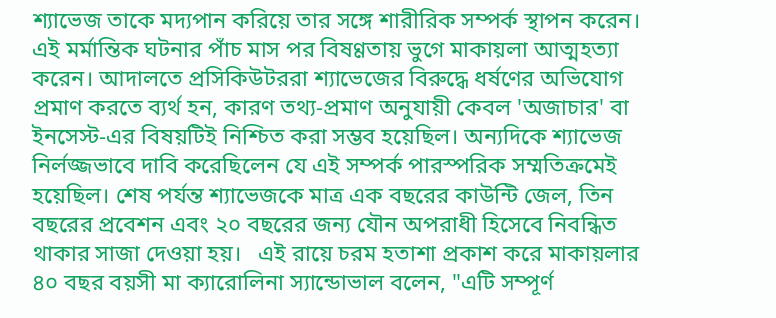শ্যাভেজ তাকে মদ্যপান করিয়ে তার সঙ্গে শারীরিক সম্পর্ক স্থাপন করেন। এই মর্মান্তিক ঘটনার পাঁচ মাস পর বিষণ্ণতায় ভুগে মাকায়লা আত্মহত্যা করেন। আদালতে প্রসিকিউটররা শ্যাভেজের বিরুদ্ধে ধর্ষণের অভিযোগ প্রমাণ করতে ব্যর্থ হন, কারণ তথ্য-প্রমাণ অনুযায়ী কেবল 'অজাচার' বা ইনসেস্ট-এর বিষয়টিই নিশ্চিত করা সম্ভব হয়েছিল। অন্যদিকে শ্যাভেজ নির্লজ্জভাবে দাবি করেছিলেন যে এই সম্পর্ক পারস্পরিক সম্মতিক্রমেই হয়েছিল। শেষ পর্যন্ত শ্যাভেজকে মাত্র এক বছরের কাউন্টি জেল, তিন বছরের প্রবেশন এবং ২০ বছরের জন্য যৌন অপরাধী হিসেবে নিবন্ধিত থাকার সাজা দেওয়া হয়।   এই রায়ে চরম হতাশা প্রকাশ করে মাকায়লার ৪০ বছর বয়সী মা ক্যারোলিনা স্যান্ডোভাল বলেন, "এটি সম্পূর্ণ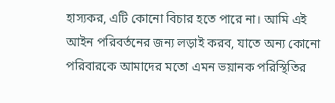হাস্যকর, এটি কোনো বিচার হতে পারে না। আমি এই আইন পরিবর্তনের জন্য লড়াই করব, যাতে অন্য কোনো পরিবারকে আমাদের মতো এমন ভয়ানক পরিস্থিতির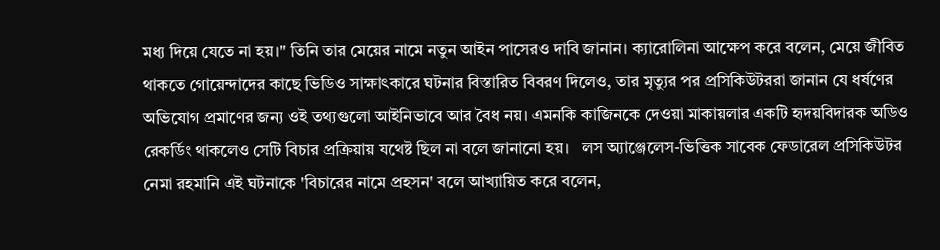মধ্য দিয়ে যেতে না হয়।" তিনি তার মেয়ের নামে নতুন আইন পাসেরও দাবি জানান। ক্যারোলিনা আক্ষেপ করে বলেন, মেয়ে জীবিত থাকতে গোয়েন্দাদের কাছে ভিডিও সাক্ষাৎকারে ঘটনার বিস্তারিত বিবরণ দিলেও, তার মৃত্যুর পর প্রসিকিউটররা জানান যে ধর্ষণের অভিযোগ প্রমাণের জন্য ওই তথ্যগুলো আইনিভাবে আর বৈধ নয়। এমনকি কাজিনকে দেওয়া মাকায়লার একটি হৃদয়বিদারক অডিও রেকর্ডিং থাকলেও সেটি বিচার প্রক্রিয়ায় যথেষ্ট ছিল না বলে জানানো হয়।   লস অ্যাঞ্জেলেস-ভিত্তিক সাবেক ফেডারেল প্রসিকিউটর নেমা রহমানি এই ঘটনাকে 'বিচারের নামে প্রহসন' বলে আখ্যায়িত করে বলেন,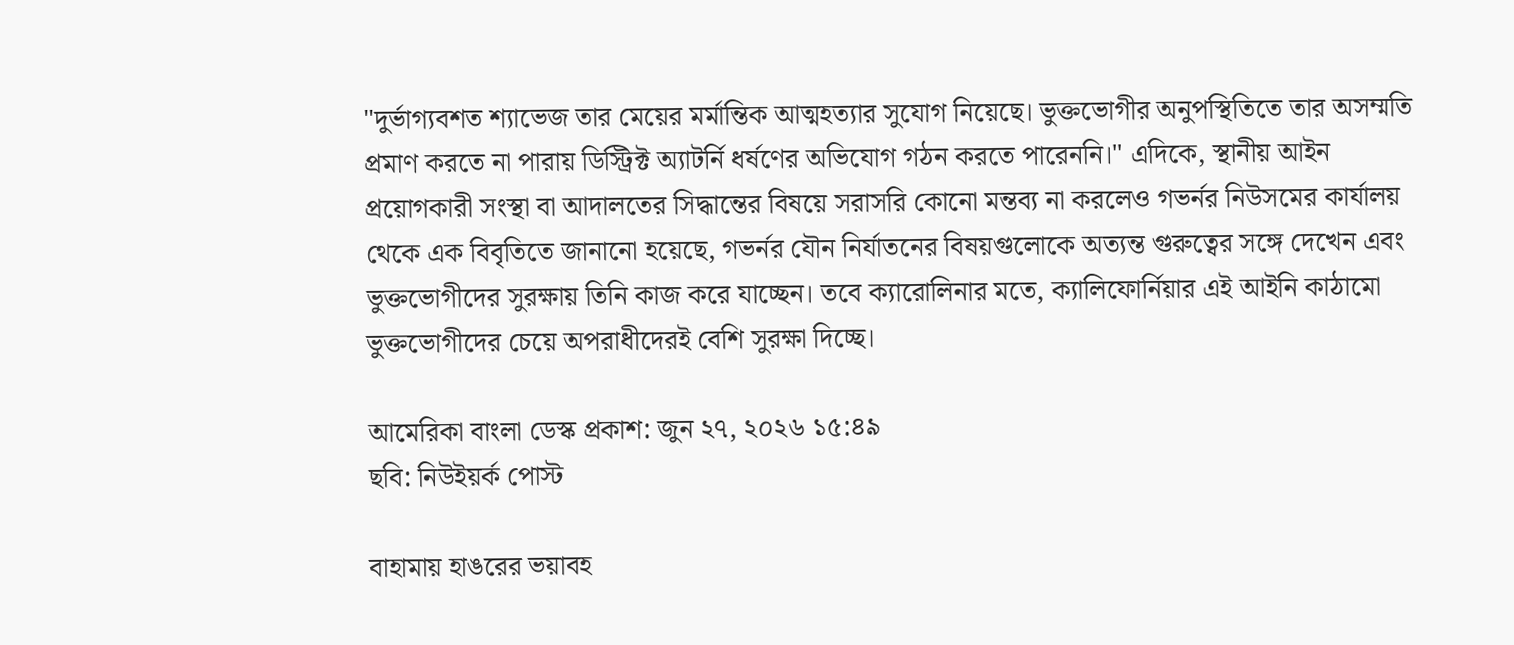"দুর্ভাগ্যবশত শ্যাভেজ তার মেয়ের মর্মান্তিক আত্মহত্যার সুযোগ নিয়েছে। ভুক্তভোগীর অনুপস্থিতিতে তার অসম্মতি প্রমাণ করতে না পারায় ডিস্ট্রিক্ট অ্যাটর্নি ধর্ষণের অভিযোগ গঠন করতে পারেননি।" এদিকে, স্থানীয় আইন প্রয়োগকারী সংস্থা বা আদালতের সিদ্ধান্তের বিষয়ে সরাসরি কোনো মন্তব্য না করলেও গভর্নর নিউসমের কার্যালয় থেকে এক বিবৃতিতে জানানো হয়েছে, গভর্নর যৌন নির্যাতনের বিষয়গুলোকে অত্যন্ত গুরুত্বের সঙ্গে দেখেন এবং ভুক্তভোগীদের সুরক্ষায় তিনি কাজ করে যাচ্ছেন। তবে ক্যারোলিনার মতে, ক্যালিফোর্নিয়ার এই আইনি কাঠামো ভুক্তভোগীদের চেয়ে অপরাধীদেরই বেশি সুরক্ষা দিচ্ছে।

আমেরিকা বাংলা ডেস্ক প্রকাশ: জুন ২৭, ২০২৬ ১৫:৪৯
ছবি: নিউইয়র্ক পোস্ট

বাহামায় হাঙরের ভয়াবহ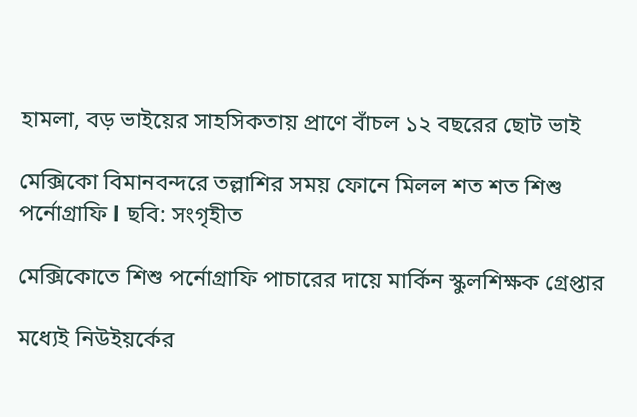হামলা, বড় ভাইয়ের সাহসিকতায় প্রাণে বাঁচল ১২ বছরের ছোট ভাই

মেক্সিকো বিমানবন্দরে তল্লাশির সময় ফোনে মিলল শত শত শিশু পর্নোগ্রাফি l ছবি: সংগৃহীত

মেক্সিকোতে শিশু পর্নোগ্রাফি পাচারের দায়ে মার্কিন স্কুলশিক্ষক গ্রেপ্তার

মধ্যেই নিউইয়র্কের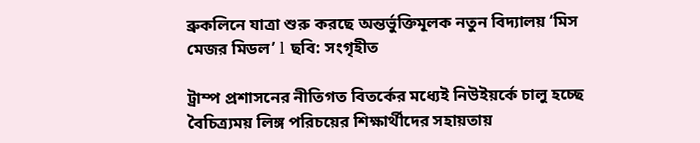ব্রুকলিনে যাত্রা শুরু করছে অন্তর্ভুক্তিমূলক নতুন বিদ্যালয় ‘মিস মেজর মিডল’ l ছবি: সংগৃহীত

ট্রাম্প প্রশাসনের নীতিগত বিতর্কের মধ্যেই নিউইয়র্কে চালু হচ্ছে বৈচিত্র্যময় লিঙ্গ পরিচয়ের শিক্ষার্থীদের সহায়তায়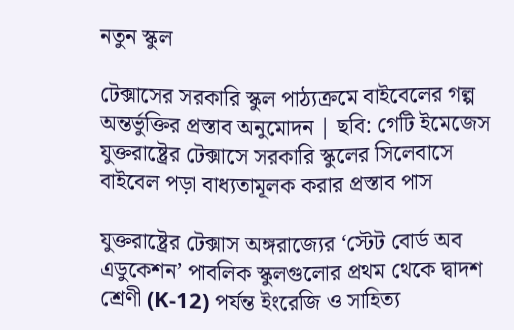নতুন স্কুল

টেক্সাসের সরকারি স্কুল পাঠ্যক্রমে বাইবেলের গল্প অন্তর্ভুক্তির প্রস্তাব অনুমোদন | ছবি: গেটি ইমেজেস
যুক্তরাষ্ট্রের টেক্সাসে সরকারি স্কুলের সিলেবাসে বাইবেল পড়া বাধ্যতামূলক করার প্রস্তাব পাস

যুক্তরাষ্ট্রের টেক্সাস অঙ্গরাজ্যের ‘স্টেট বোর্ড অব এডুকেশন’ পাবলিক স্কুলগুলোর প্রথম থেকে দ্বাদশ শ্রেণী (K-12) পর্যন্ত ইংরেজি ও সাহিত্য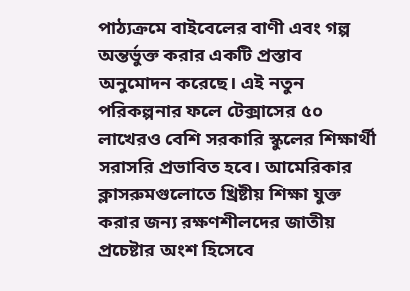পাঠ্যক্রমে বাইবেলের বাণী এবং গল্প অন্তর্ভুক্ত করার একটি প্রস্তাব অনুমোদন করেছে। এই নতুন পরিকল্পনার ফলে টেক্সাসের ৫০ লাখেরও বেশি সরকারি স্কুলের শিক্ষার্থী সরাসরি প্রভাবিত হবে। আমেরিকার ক্লাসরুমগুলোতে খ্রিষ্টীয় শিক্ষা যুক্ত করার জন্য রক্ষণশীলদের জাতীয় প্রচেষ্টার অংশ হিসেবে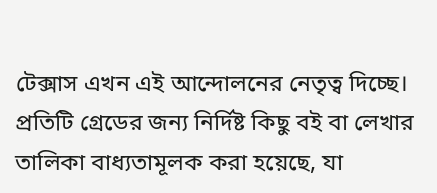টেক্সাস এখন এই আন্দোলনের নেতৃত্ব দিচ্ছে। প্রতিটি গ্রেডের জন্য নির্দিষ্ট কিছু বই বা লেখার তালিকা বাধ্যতামূলক করা হয়েছে, যা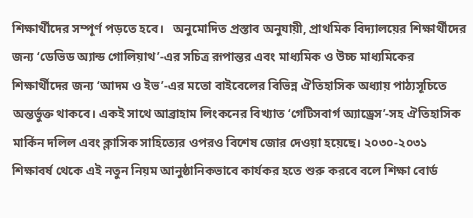শিক্ষার্থীদের সম্পূর্ণ পড়তে হবে।   অনুমোদিত প্রস্তাব অনুযায়ী, প্রাথমিক বিদ্যালয়ের শিক্ষার্থীদের জন্য ‘ডেভিড অ্যান্ড গোলিয়াথ’-এর সচিত্র রূপান্তর এবং মাধ্যমিক ও উচ্চ মাধ্যমিকের শিক্ষার্থীদের জন্য ‘আদম ও ইভ’-এর মতো বাইবেলের বিভিন্ন ঐতিহাসিক অধ্যায় পাঠ্যসূচিতে অন্তর্ভুক্ত থাকবে। একই সাথে আব্রাহাম লিংকনের বিখ্যাত ‘গেটিসবার্গ অ্যাড্রেস’-সহ ঐতিহাসিক মার্কিন দলিল এবং ক্লাসিক সাহিত্যের ওপরও বিশেষ জোর দেওয়া হয়েছে। ২০৩০-২০৩১ শিক্ষাবর্ষ থেকে এই নতুন নিয়ম আনুষ্ঠানিকভাবে কার্যকর হতে শুরু করবে বলে শিক্ষা বোর্ড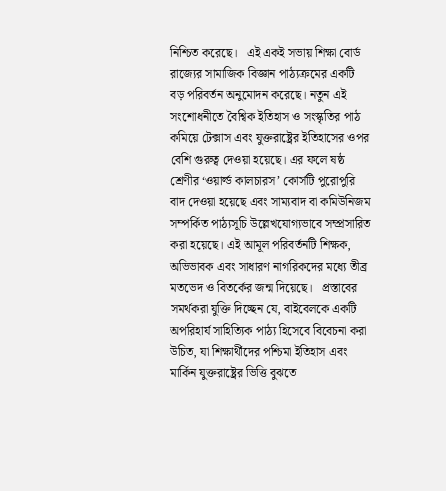নিশ্চিত করেছে।   এই একই সভায় শিক্ষা বোর্ড রাজ্যের সামাজিক বিজ্ঞান পাঠ্যক্রমের একটি বড় পরিবর্তন অনুমোদন করেছে। নতুন এই সংশোধনীতে বৈশ্বিক ইতিহাস ও সংস্কৃতির পাঠ কমিয়ে টেক্সাস এবং যুক্তরাষ্ট্রের ইতিহাসের ওপর বেশি গুরুত্ব দেওয়া হয়েছে। এর ফলে ষষ্ঠ শ্রেণীর ‘ওয়ার্ল্ড কালচারস’ কোর্সটি পুরোপুরি বাদ দেওয়া হয়েছে এবং সাম্যবাদ বা কমিউনিজম সম্পর্কিত পাঠ্যসূচি উল্লেখযোগ্যভাবে সম্প্রসারিত করা হয়েছে। এই আমূল পরিবর্তনটি শিক্ষক, অভিভাবক এবং সাধারণ নাগরিকদের মধ্যে তীব্র মতভেদ ও বিতর্কের জন্ম দিয়েছে।   প্রস্তাবের সমর্থকরা যুক্তি দিচ্ছেন যে, বাইবেলকে একটি অপরিহার্য সাহিত্যিক পাঠ্য হিসেবে বিবেচনা করা উচিত, যা শিক্ষার্থীদের পশ্চিমা ইতিহাস এবং মার্কিন যুক্তরাষ্ট্রের ভিত্তি বুঝতে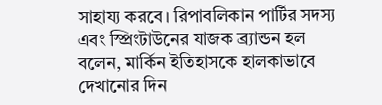সাহায্য করবে। রিপাবলিকান পার্টির সদস্য এবং স্প্রিংটাউনের যাজক ব্র্যান্ডন হল বলেন, মার্কিন ইতিহাসকে হালকাভাবে দেখানোর দিন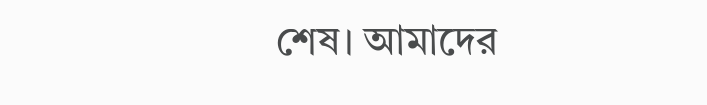শেষ। আমাদের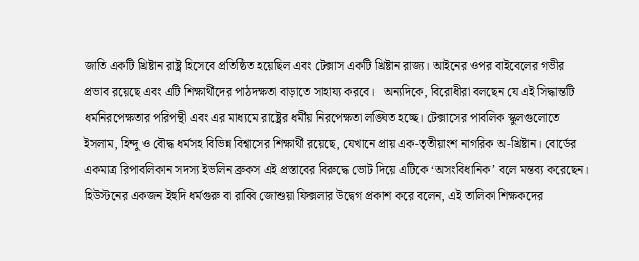জাতি একটি খ্রিষ্টান রাষ্ট্র হিসেবে প্রতিষ্ঠিত হয়েছিল এবং টেক্সাস একটি খ্রিষ্টান রাজ্য। আইনের ওপর বাইবেলের গভীর প্রভাব রয়েছে এবং এটি শিক্ষার্থীদের পাঠদক্ষতা বাড়াতে সাহায্য করবে।   অন্যদিকে, বিরোধীরা বলছেন যে এই সিদ্ধান্তটি ধর্মনিরপেক্ষতার পরিপন্থী এবং এর মাধ্যমে রাষ্ট্রের ধর্মীয় নিরপেক্ষতা লঙ্ঘিত হচ্ছে। টেক্সাসের পাবলিক স্কুলগুলোতে ইসলাম, হিন্দু ও বৌদ্ধ ধর্মসহ বিভিন্ন বিশ্বাসের শিক্ষার্থী রয়েছে, যেখানে প্রায় এক-তৃতীয়াংশ নাগরিক অ-খ্রিষ্টান। বোর্ডের একমাত্র রিপাবলিকান সদস্য ইভলিন ব্রুকস এই প্রস্তাবের বিরুদ্ধে ভোট দিয়ে এটিকে ‘অসংবিধানিক’ বলে মন্তব্য করেছেন। হিউস্টনের একজন ইহুদি ধর্মগুরু বা রাব্বি জোশুয়া ফিক্সলার উদ্বেগ প্রকাশ করে বলেন, এই তালিকা শিক্ষকদের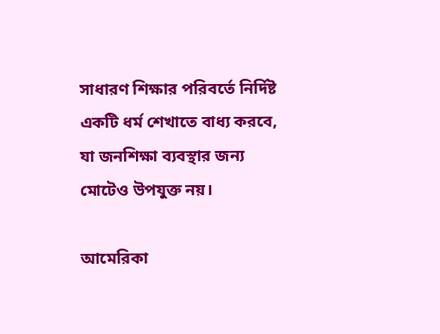সাধারণ শিক্ষার পরিবর্তে নির্দিষ্ট একটি ধর্ম শেখাতে বাধ্য করবে, যা জনশিক্ষা ব্যবস্থার জন্য মোটেও উপযুক্ত নয়।

আমেরিকা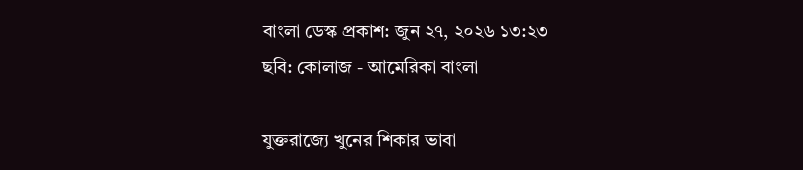বাংলা ডেস্ক প্রকাশ: জুন ২৭, ২০২৬ ১৩:২৩
ছবি: কোলাজ - আমেরিকা বাংলা

যুক্তরাজ্যে খুনের শিকার ভাবা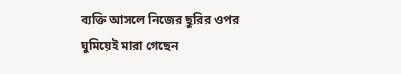ব্যক্তি আসলে নিজের ছুরির ওপর ঘুমিয়েই মারা গেছেন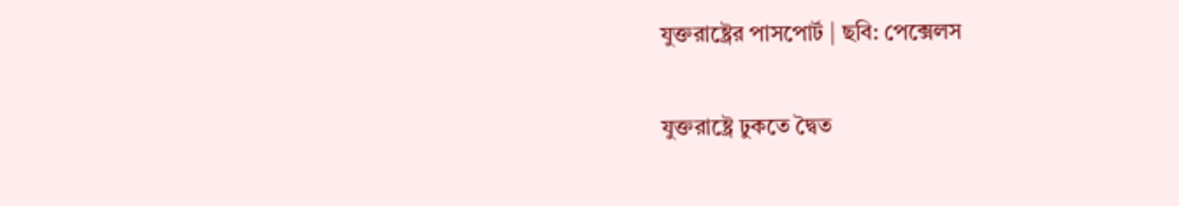যুক্তরাষ্ট্রের পাসপোর্ট | ছবি: পেক্সেলস

যুক্তরাষ্ট্রে ঢুকতে দ্বৈত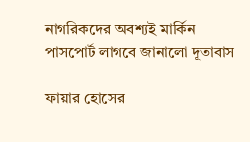নাগরিকদের অবশ্যই মার্কিন পাসপোর্ট লাগবে জানালো দূতাবাস

ফায়ার হোসের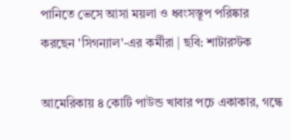পানিতে ভেসে আসা ময়লা ও ধ্বংসস্তূপ পরিষ্কার করছেন 'সিগন্যাল'-এর কর্মীরা | ছবি: শাটারস্টক

আমেরিকায় ৪ কোটি পাউন্ড খাবার পচে একাকার, গন্ধে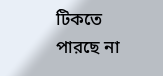টিকতে পারছে না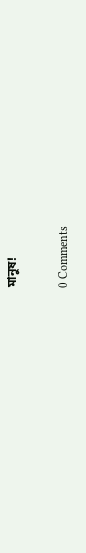মানুষ!

0 Comments